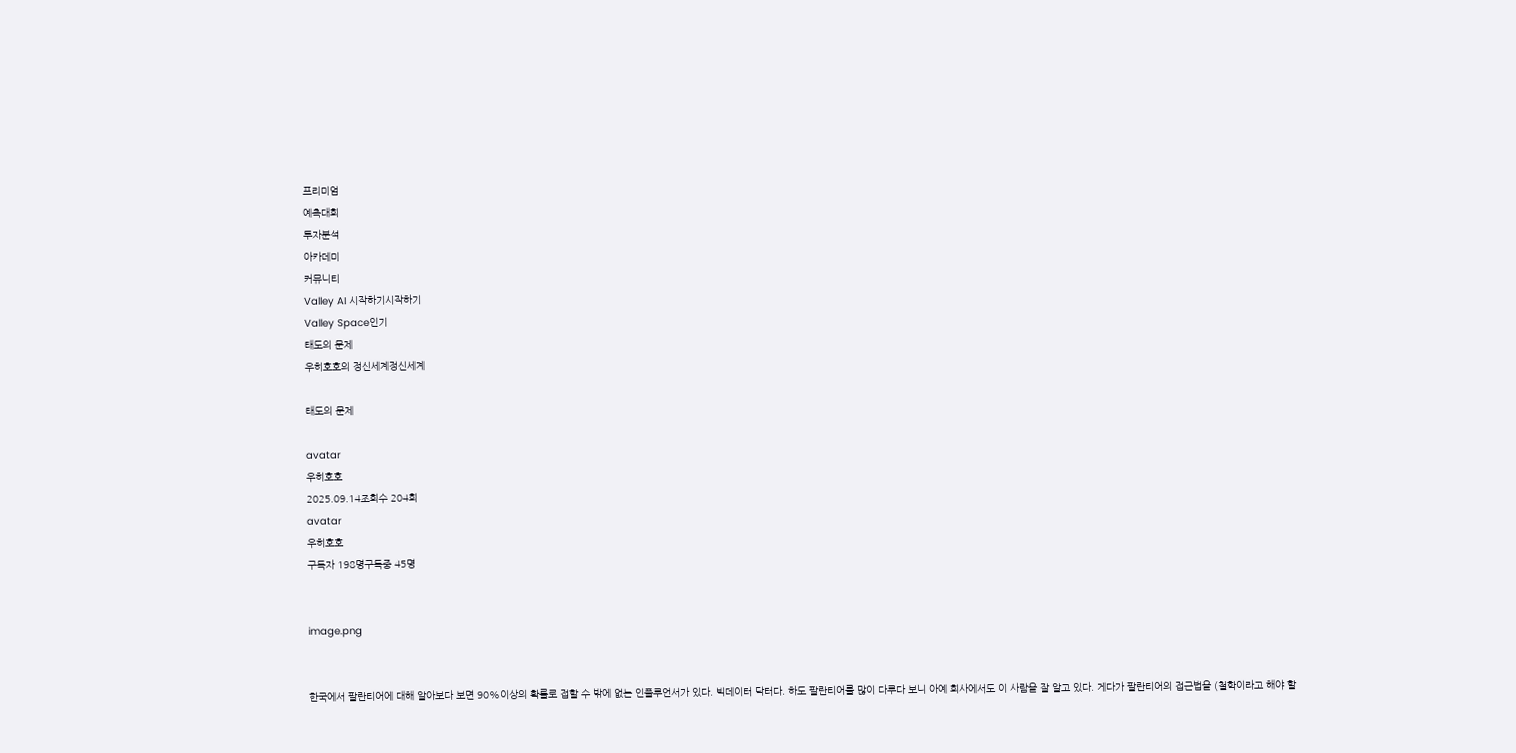프리미엄
예측대회
투자분석
아카데미
커뮤니티
Valley AI 시작하기시작하기
Valley Space인기
태도의 문제
우히호호의 정신세계정신세계

태도의 문제

avatar
우히호호
2025.09.14조회수 204회
avatar
우히호호
구독자 198명구독중 45명


image.png


한국에서 팔란티어에 대해 알아보다 보면 90%이상의 확률로 접할 수 밖에 없는 인플루언서가 있다. 빅데이터 닥터다. 하도 팔란티어를 많이 다루다 보니 아예 회사에서도 이 사람을 잘 알고 있다. 게다가 팔란티어의 접근법을 (철학이라고 해야 할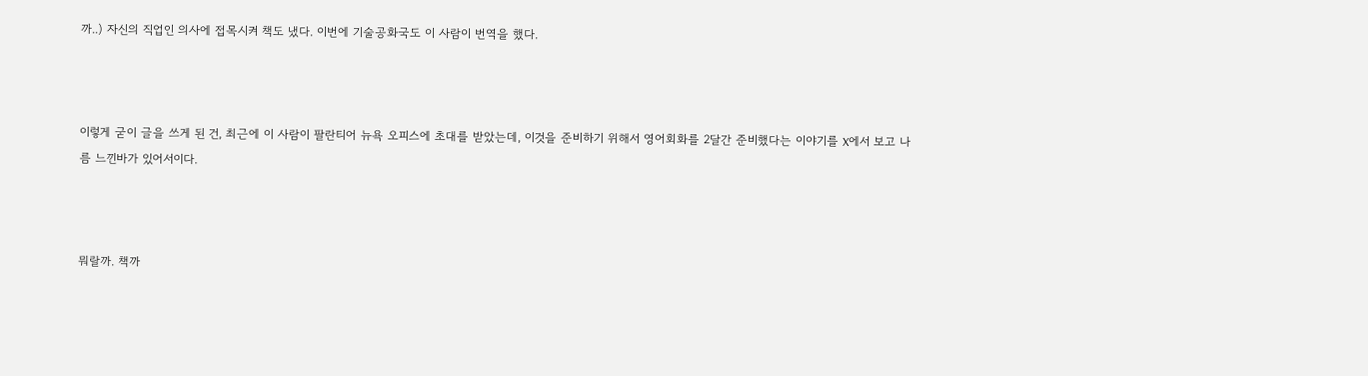까..) 자신의 직업인 의사에 접목시켜 책도 냈다. 이번에 기술공화국도 이 사람이 번역을 했다.



이렇게 굳이 글을 쓰게 된 건, 최근에 이 사람이 팔란티어 뉴욕 오피스에 초대를 받았는데, 이것을 준비하기 위해서 영어회화를 2달간 준비했다는 이야기를 X에서 보고 나름 느낀바가 있어서이다.



뭐랄까. 책까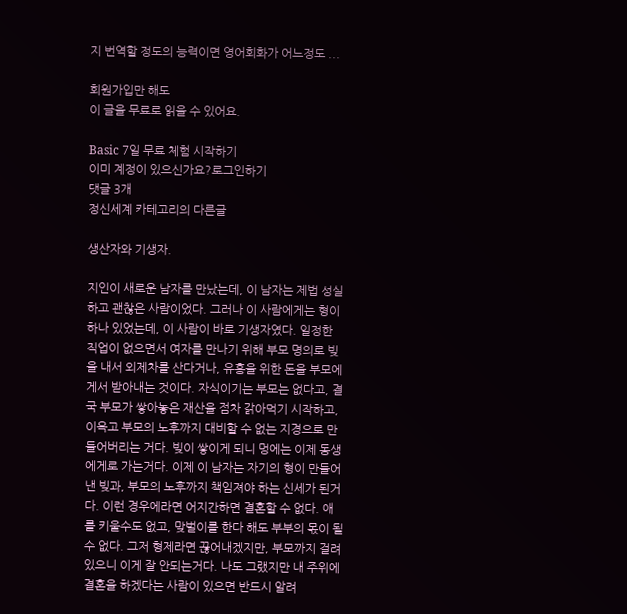지 번역할 정도의 능력이면 영어회화가 어느정도 ...

회원가입만 해도
이 글을 무료로 읽을 수 있어요.

Basic 7일 무료 체험 시작하기
이미 계정이 있으신가요?로그인하기
댓글 3개
정신세계 카테고리의 다른글

생산자와 기생자.

지인이 새로운 남자를 만났는데, 이 남자는 제법 성실하고 괜찮은 사람이었다. 그러나 이 사람에게는 형이 하나 있었는데, 이 사람이 바로 기생자였다. 일정한 직업이 없으면서 여자를 만나기 위해 부모 명의로 빚을 내서 외제차를 산다거나, 유흥을 위한 돈을 부모에게서 받아내는 것이다. 자식이기는 부모는 없다고, 결국 부모가 쌓아놓은 재산을 점차 갉아먹기 시작하고, 이윽고 부모의 노후까지 대비할 수 없는 지경으로 만들어버리는 거다. 빚이 쌓이게 되니 멍에는 이제 동생에게로 가는거다. 이제 이 남자는 자기의 형이 만들어낸 빚과, 부모의 노후까지 책임져야 하는 신세가 된거다. 이런 경우에라면 어지간하면 결혼할 수 없다. 애를 키울수도 없고, 맞벌이를 한다 해도 부부의 몫이 될 수 없다. 그저 형제라면 끊어내겠지만, 부모까지 걸려있으니 이게 잘 안되는거다. 나도 그랬지만 내 주위에 결혼을 하겠다는 사람이 있으면 반드시 알려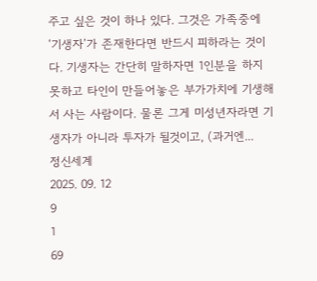주고 싶은 것이 하나 있다. 그것은 가족중에 ‘기생자’가 존재한다면 반드시 피하라는 것이다. 기생자는 간단히 말하자면 1인분을 하지 못하고 타인이 만들어놓은 부가가치에 기생해서 사는 사람이다. 물론 그게 미성년자라면 기생자가 아니라 투자가 될것이고, (과거엔...
정신세계
2025. 09. 12
9
1
69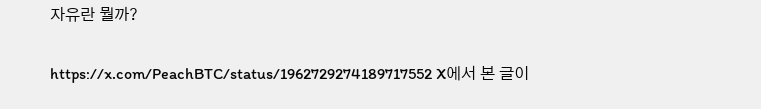자유란 뭘까?

https://x.com/PeachBTC/status/1962729274189717552 X에서 본 글이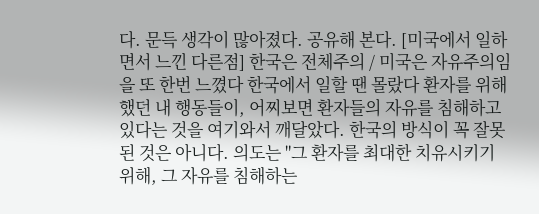다. 문득 생각이 많아졌다. 공유해 본다. [미국에서 일하면서 느낀 다른점] 한국은 전체주의 / 미국은 자유주의임을 또 한번 느꼈다 한국에서 일할 땐 몰랐다 환자를 위해 했던 내 행동들이, 어찌보면 환자들의 자유를 침해하고 있다는 것을 여기와서 깨달았다. 한국의 방식이 꼭 잘못된 것은 아니다. 의도는 "그 환자를 최대한 치유시키기 위해, 그 자유를 침해하는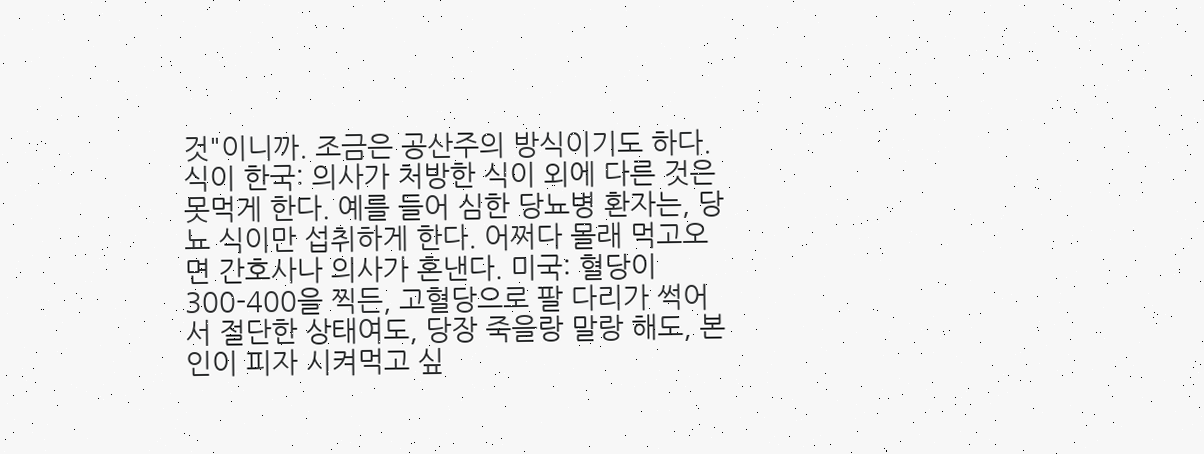것"이니까. 조금은 공산주의 방식이기도 하다. 식이 한국: 의사가 처방한 식이 외에 다른 것은 못먹게 한다. 예를 들어 심한 당뇨병 환자는, 당뇨 식이만 섭취하게 한다. 어쩌다 몰래 먹고오면 간호사나 의사가 혼낸다. 미국: 혈당이 300-400을 찍든, 고혈당으로 팔 다리가 썩어서 절단한 상태여도, 당장 죽을랑 말랑 해도, 본인이 피자 시켜먹고 싶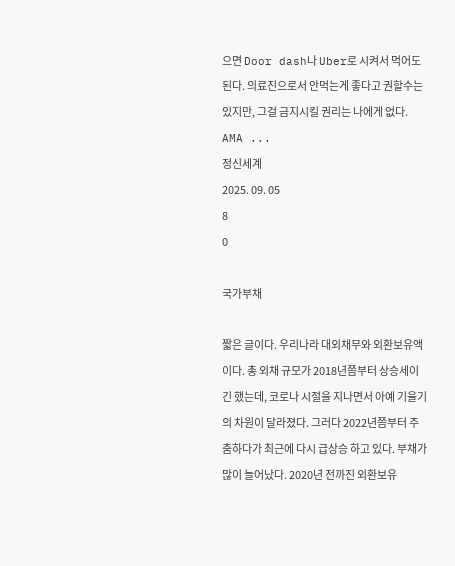으면 Door dash나 Uber로 시켜서 먹어도 된다. 의료진으로서 안먹는게 좋다고 권할수는 있지만, 그걸 금지시킬 권리는 나에게 없다. AMA ...
정신세계
2025. 09. 05
8
0

국가부채

짧은 글이다. 우리나라 대외채무와 외환보유액이다. 총 외채 규모가 2018년쯤부터 상승세이긴 했는데, 코로나 시절을 지나면서 아예 기울기의 차원이 달라졌다. 그러다 2022년쯤부터 주춤하다가 최근에 다시 급상승 하고 있다. 부채가 많이 늘어났다. 2020년 전까진 외환보유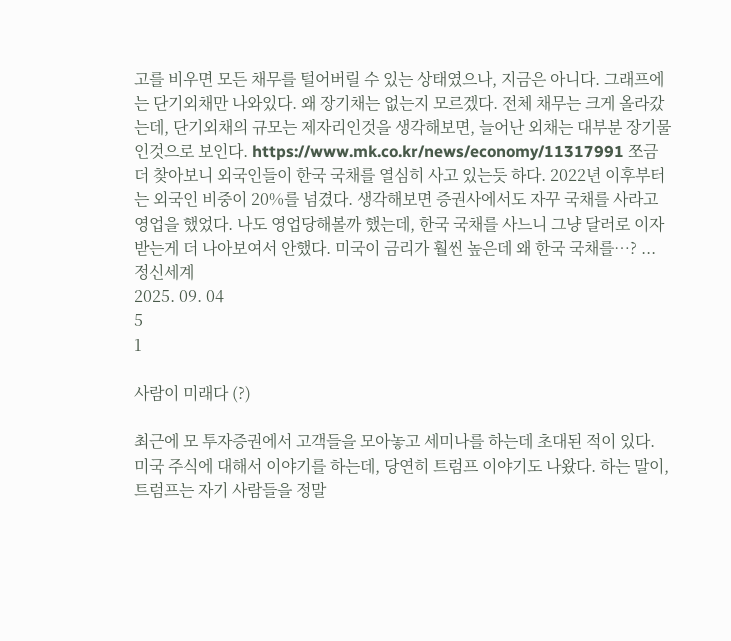고를 비우면 모든 채무를 털어버릴 수 있는 상태였으나, 지금은 아니다. 그래프에는 단기외채만 나와있다. 왜 장기채는 없는지 모르겠다. 전체 채무는 크게 올라갔는데, 단기외채의 규모는 제자리인것을 생각해보면, 늘어난 외채는 대부분 장기물인것으로 보인다. https://www.mk.co.kr/news/economy/11317991 쪼금 더 찾아보니 외국인들이 한국 국채를 열심히 사고 있는듯 하다. 2022년 이후부터는 외국인 비중이 20%를 넘겼다. 생각해보면 증권사에서도 자꾸 국채를 사라고 영업을 했었다. 나도 영업당해볼까 했는데, 한국 국채를 사느니 그냥 달러로 이자받는게 더 나아보여서 안했다. 미국이 금리가 훨씬 높은데 왜 한국 국채를…? ...
정신세계
2025. 09. 04
5
1

사람이 미래다 (?)

최근에 모 투자증권에서 고객들을 모아놓고 세미나를 하는데 초대된 적이 있다. 미국 주식에 대해서 이야기를 하는데, 당연히 트럼프 이야기도 나왔다. 하는 말이, 트럼프는 자기 사람들을 정말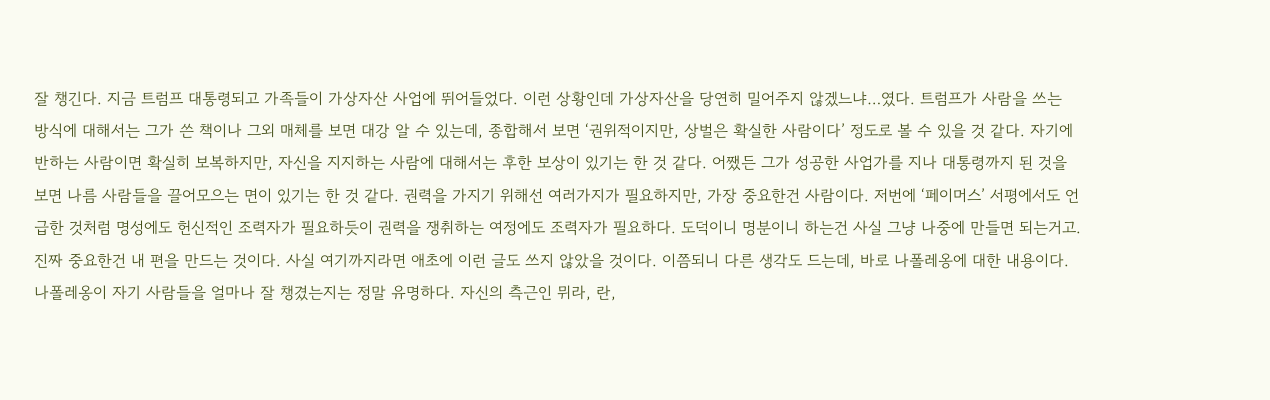잘 챙긴다. 지금 트럼프 대통령되고 가족들이 가상자산 사업에 뛰어들었다. 이런 상황인데 가상자산을 당연히 밀어주지 않겠느냐…였다. 트럼프가 사람을 쓰는 방식에 대해서는 그가 쓴 책이나 그외 매체를 보면 대강 알 수 있는데, 종합해서 보면 ‘권위적이지만, 상벌은 확실한 사람이다’ 정도로 볼 수 있을 것 같다. 자기에 반하는 사람이면 확실히 보복하지만, 자신을 지지하는 사람에 대해서는 후한 보상이 있기는 한 것 같다. 어쨌든 그가 성공한 사업가를 지나 대통령까지 된 것을 보면 나름 사람들을 끌어모으는 면이 있기는 한 것 같다. 권력을 가지기 위해선 여러가지가 필요하지만, 가장 중요한건 사람이다. 저번에 ‘페이머스’ 서평에서도 언급한 것처럼 명성에도 헌신적인 조력자가 필요하듯이 권력을 쟁취하는 여정에도 조력자가 필요하다. 도덕이니 명분이니 하는건 사실 그냥 나중에 만들면 되는거고. 진짜 중요한건 내 편을 만드는 것이다. 사실 여기까지라면 애초에 이런 글도 쓰지 않았을 것이다. 이쯤되니 다른 생각도 드는데, 바로 나폴레옹에 대한 내용이다. 나폴레옹이 자기 사람들을 얼마나 잘 챙겼는지는 정말 유명하다. 자신의 측근인 뮈라, 란,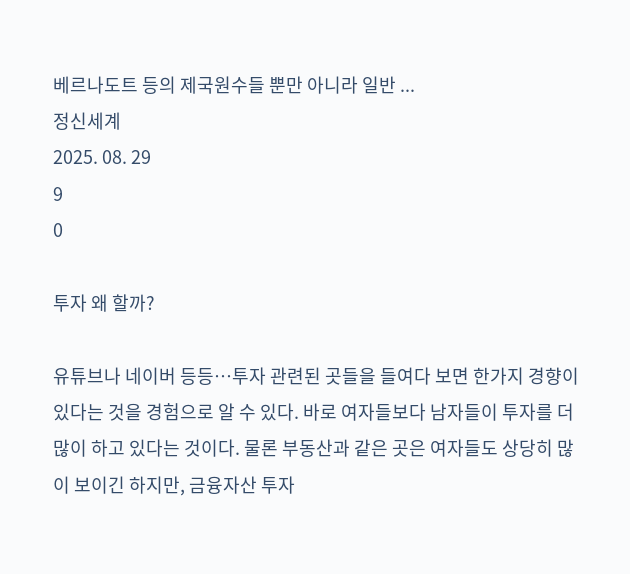베르나도트 등의 제국원수들 뿐만 아니라 일반 ...
정신세계
2025. 08. 29
9
0

투자 왜 할까?

유튜브나 네이버 등등…투자 관련된 곳들을 들여다 보면 한가지 경향이 있다는 것을 경험으로 알 수 있다. 바로 여자들보다 남자들이 투자를 더 많이 하고 있다는 것이다. 물론 부동산과 같은 곳은 여자들도 상당히 많이 보이긴 하지만, 금융자산 투자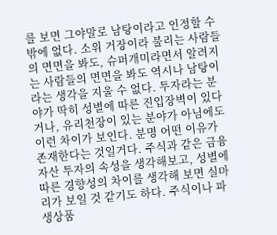를 보면 그야말로 남탕이라고 인정할 수 밖에 없다. 소위 거장이라 불리는 사람들의 면면을 봐도, 슈퍼개미라면서 알려지는 사람들의 면면을 봐도 역시나 남탕이라는 생각을 지울 수 없다. 투자라는 분야가 딱히 성별에 따른 진입장벽이 있다거나, 유리천장이 있는 분야가 아님에도 이런 차이가 보인다. 분명 어떤 이유가 존재한다는 것일거다. 주식과 같은 금융자산 투자의 속성을 생각해보고, 성별에 따른 경향성의 차이를 생각해 보면 실마리가 보일 것 같기도 하다. 주식이나 파생상품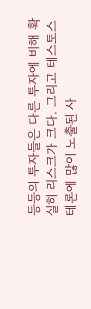등등의 투자들은 다른 투자에 비해 확실히 리스크가 크다. 그리고 테스토스테론에 많이 노출된 사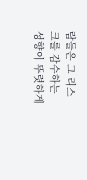람들은 그 리스크를 감수하는 성향이 뚜렷하게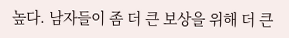높다. 남자들이 좀 더 큰 보상을 위해 더 큰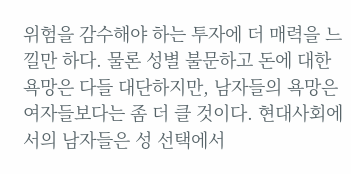위험을 감수해야 하는 투자에 더 매력을 느낄만 하다. 물론 성별 불문하고 돈에 대한 욕망은 다들 대단하지만, 남자들의 욕망은 여자들보다는 좀 더 클 것이다. 현대사회에서의 남자들은 성 선택에서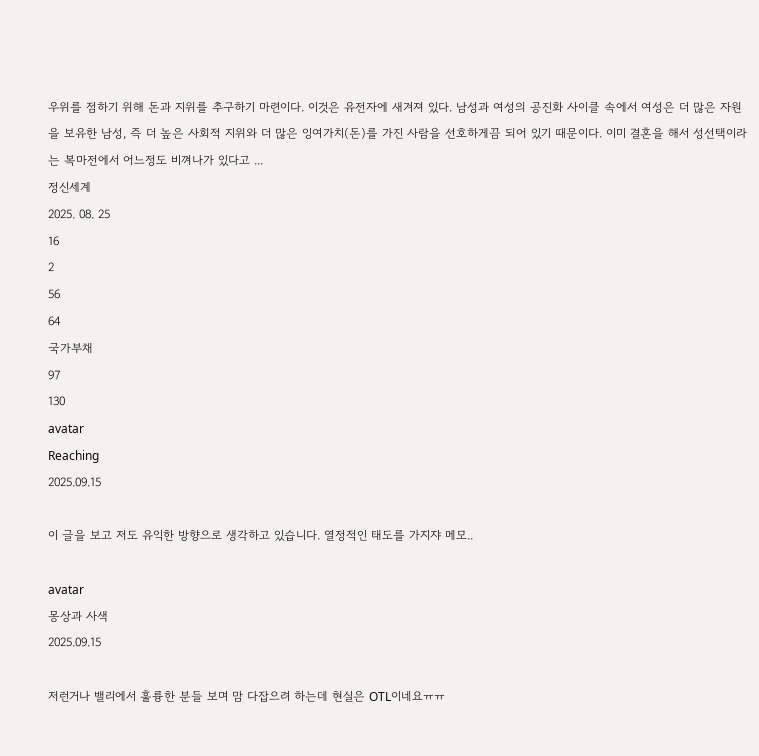우위를 점하기 위해 돈과 지위를 추구하기 마련이다. 이것은 유전자에 새겨져 있다. 남성과 여성의 공진화 사이클 속에서 여성은 더 많은 자원을 보유한 남성, 즉 더 높은 사회적 지위와 더 많은 잉여가치(돈)를 가진 사람을 선호하게끔 되어 있기 때문이다. 이미 결혼을 해서 성선택이라는 복마전에서 어느정도 비껴나가 있다고 ...
정신세계
2025. 08. 25
16
2
56
64
국가부채
97
130
avatar
Reaching
2025.09.15

이 글을 보고 저도 유익한 방향으로 생각하고 있습니다. 열정적인 태도를 가지쟈 메모..

avatar
몽상과 사색
2025.09.15

저런거나 밸리에서 훌륭한 분들 보며 맘 다잡으려 하는데 현실은 OTL이네요ㅠㅠ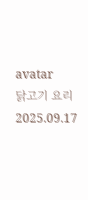avatar
닭고기 요리
2025.09.17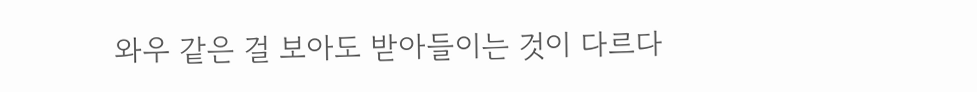와우 같은 걸 보아도 받아들이는 것이 다르다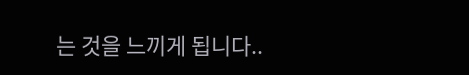는 것을 느끼게 됩니다..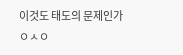이것도 태도의 문제인가ㅇㅅㅇ